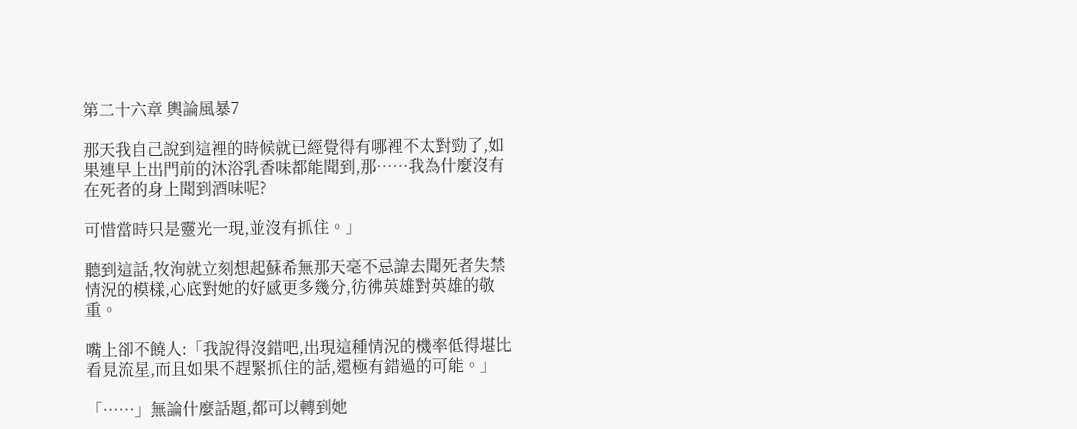第二十六章 輿論風暴7

那天我自己說到這裡的時候就已經覺得有哪裡不太對勁了,如果連早上出門前的沐浴乳香味都能聞到,那……我為什麼沒有在死者的身上聞到酒味呢?

可惜當時只是靈光一現,並沒有抓住。」

聽到這話,牧洵就立刻想起蘇希無那天毫不忌諱去聞死者失禁情況的模樣,心底對她的好感更多幾分,彷彿英雄對英雄的敬重。

嘴上卻不饒人:「我說得沒錯吧,出現這種情況的機率低得堪比看見流星,而且如果不趕緊抓住的話,還極有錯過的可能。」

「……」無論什麼話題,都可以轉到她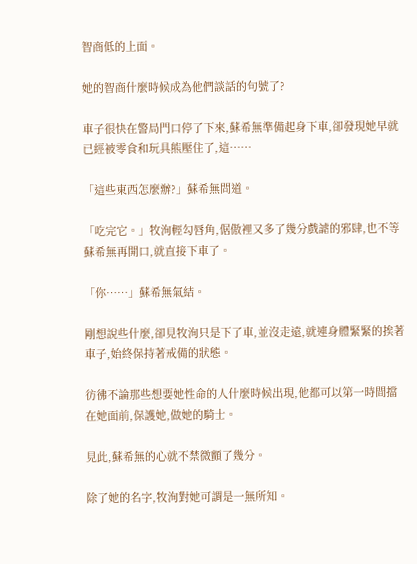智商低的上面。

她的智商什麼時候成為他們談話的句號了?

車子很快在警局門口停了下來,蘇希無準備起身下車,卻發現她早就已經被零食和玩具熊壓住了,這……

「這些東西怎麼辦?」蘇希無問道。

「吃完它。」牧洵輕勾唇角,倨傲裡又多了幾分戲謔的邪肆,也不等蘇希無再開口,就直接下車了。

「你……」蘇希無氣結。

剛想說些什麼,卻見牧洵只是下了車,並沒走遠,就連身體緊緊的挨著車子,始終保持著戒備的狀態。

彷彿不論那些想要她性命的人什麼時候出現,他都可以第一時間擋在她面前,保護她,做她的騎士。

見此,蘇希無的心就不禁微顫了幾分。

除了她的名字,牧洵對她可謂是一無所知。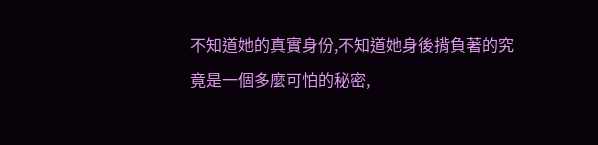不知道她的真實身份,不知道她身後揹負著的究竟是一個多麼可怕的秘密,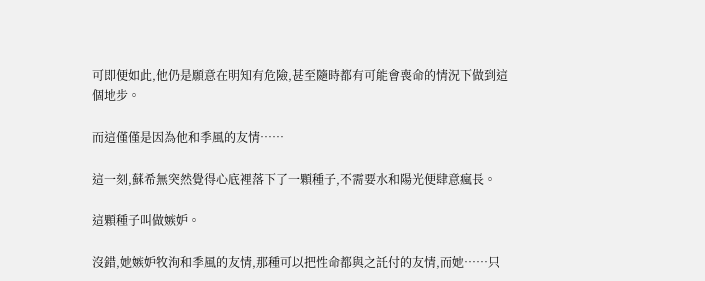可即便如此,他仍是願意在明知有危險,甚至隨時都有可能會喪命的情況下做到這個地步。

而這僅僅是因為他和季風的友情……

這一刻,蘇希無突然覺得心底裡落下了一顆種子,不需要水和陽光便肆意瘋長。

這顆種子叫做嫉妒。

沒錯,她嫉妒牧洵和季風的友情,那種可以把性命都與之託付的友情,而她……只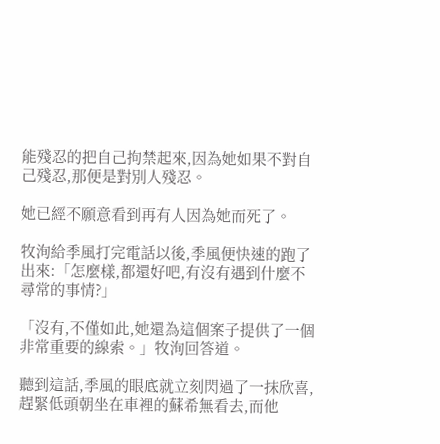能殘忍的把自己拘禁起來,因為她如果不對自己殘忍,那便是對別人殘忍。

她已經不願意看到再有人因為她而死了。

牧洵給季風打完電話以後,季風便快速的跑了出來:「怎麼樣,都還好吧,有沒有遇到什麼不尋常的事情?」

「沒有,不僅如此,她還為這個案子提供了一個非常重要的線索。」牧洵回答道。

聽到這話,季風的眼底就立刻閃過了一抹欣喜,趕緊低頭朝坐在車裡的蘇希無看去,而他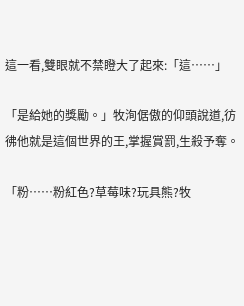這一看,雙眼就不禁瞪大了起來:「這……」

「是給她的獎勵。」牧洵倨傲的仰頭說道,彷彿他就是這個世界的王,掌握賞罰,生殺予奪。

「粉……粉紅色?草莓味?玩具熊?牧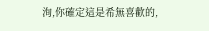洵,你確定這是希無喜歡的,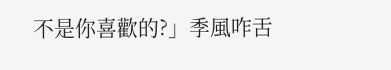不是你喜歡的?」季風咋舌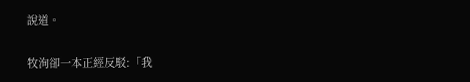說道。

牧洵卻一本正經反駁:「我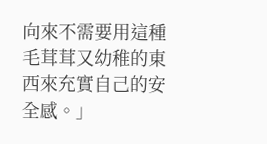向來不需要用這種毛茸茸又幼稚的東西來充實自己的安全感。」